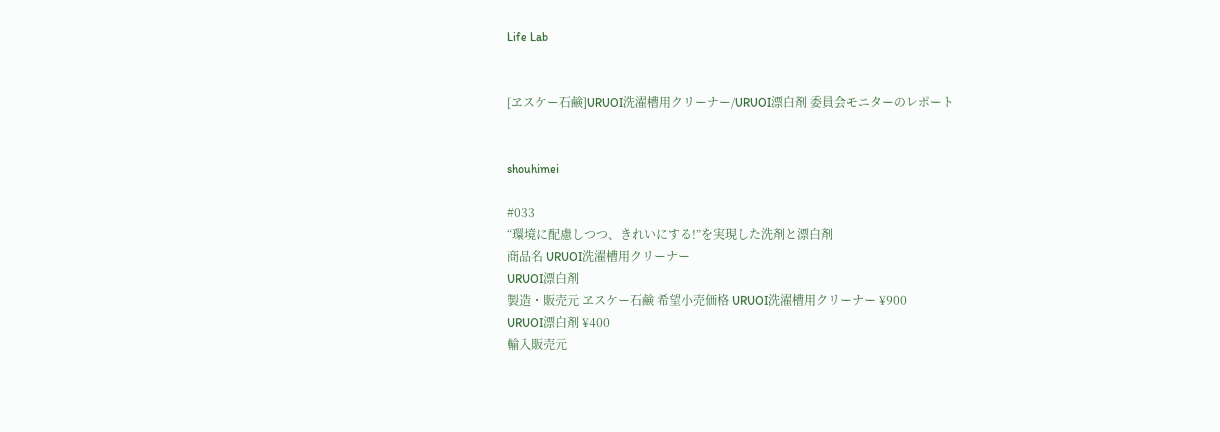Life Lab


[ヱスケー石鹸]URUOI洗濯槽用クリーナー/URUOI漂白剤 委員会モニターのレポート


shouhimei

#033
“環境に配慮しつつ、きれいにする!”を実現した洗剤と漂白剤
商品名 URUOI洗濯槽用クリーナー
URUOI漂白剤
製造・販売元 ヱスケー石鹸 希望小売価格 URUOI洗濯槽用クリーナー ¥900
URUOI漂白剤 ¥400
輸入販売元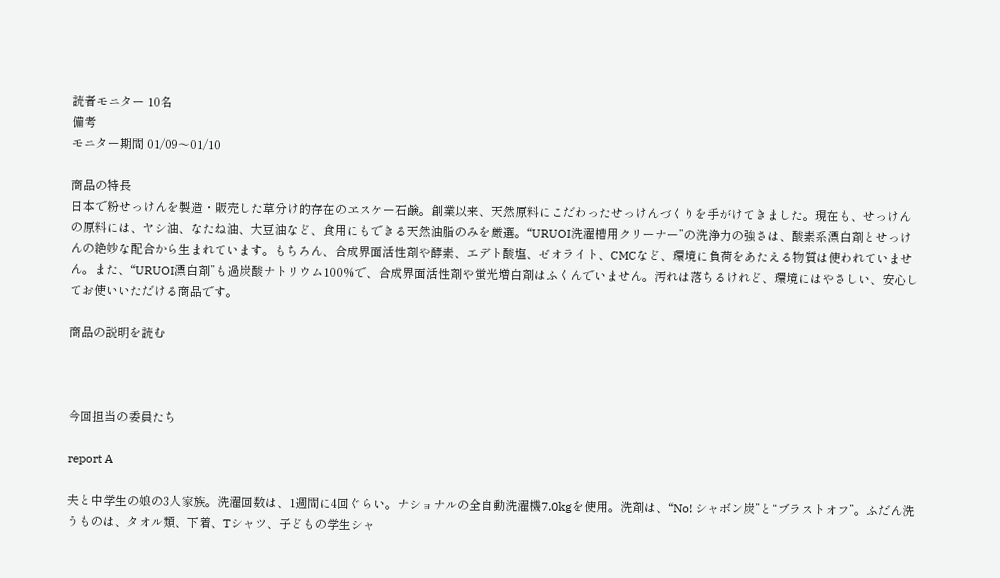読者モニター 10名
備考
モニター期間 01/09〜01/10

商品の特長
日本で粉せっけんを製造・販売した草分け的存在のヱスケー石鹸。創業以来、天然原料にこだわったせっけんづくりを手がけてきました。現在も、せっけんの原料には、ヤシ油、なたね油、大豆油など、食用にもできる天然油脂のみを厳選。“URUOI洗濯槽用クリーナー”の洗浄力の強さは、酸素系漂白剤とせっけんの絶妙な配合から生まれています。もちろん、合成界面活性剤や酵素、エデト酸塩、ゼオライト、CMCなど、環境に負荷をあたえる物質は使われていません。また、“URUOI漂白剤”も過炭酸ナトリウム100%で、合成界面活性剤や蛍光増白剤はふくんでいません。汚れは落ちるけれど、環境にはやさしい、安心してお使いいただける商品です。

商品の説明を読む



今回担当の委員たち

report A

夫と中学生の娘の3人家族。洗濯回数は、1週間に4回ぐらい。ナショナルの全自動洗濯機7.0kgを使用。洗剤は、“No! シャボン炭”と“ブラストオフ”。ふだん洗うものは、タオル類、下着、Tシャツ、子どもの学生シャ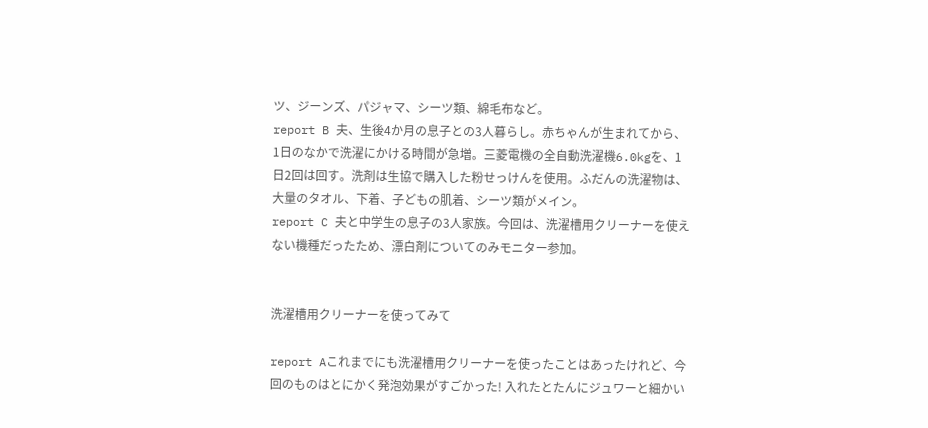ツ、ジーンズ、パジャマ、シーツ類、綿毛布など。
report B 夫、生後4か月の息子との3人暮らし。赤ちゃんが生まれてから、1日のなかで洗濯にかける時間が急増。三菱電機の全自動洗濯機6.0kgを、1日2回は回す。洗剤は生協で購入した粉せっけんを使用。ふだんの洗濯物は、大量のタオル、下着、子どもの肌着、シーツ類がメイン。
report C 夫と中学生の息子の3人家族。今回は、洗濯槽用クリーナーを使えない機種だったため、漂白剤についてのみモニター参加。


洗濯槽用クリーナーを使ってみて

report Aこれまでにも洗濯槽用クリーナーを使ったことはあったけれど、今回のものはとにかく発泡効果がすごかった! 入れたとたんにジュワーと細かい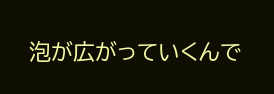泡が広がっていくんで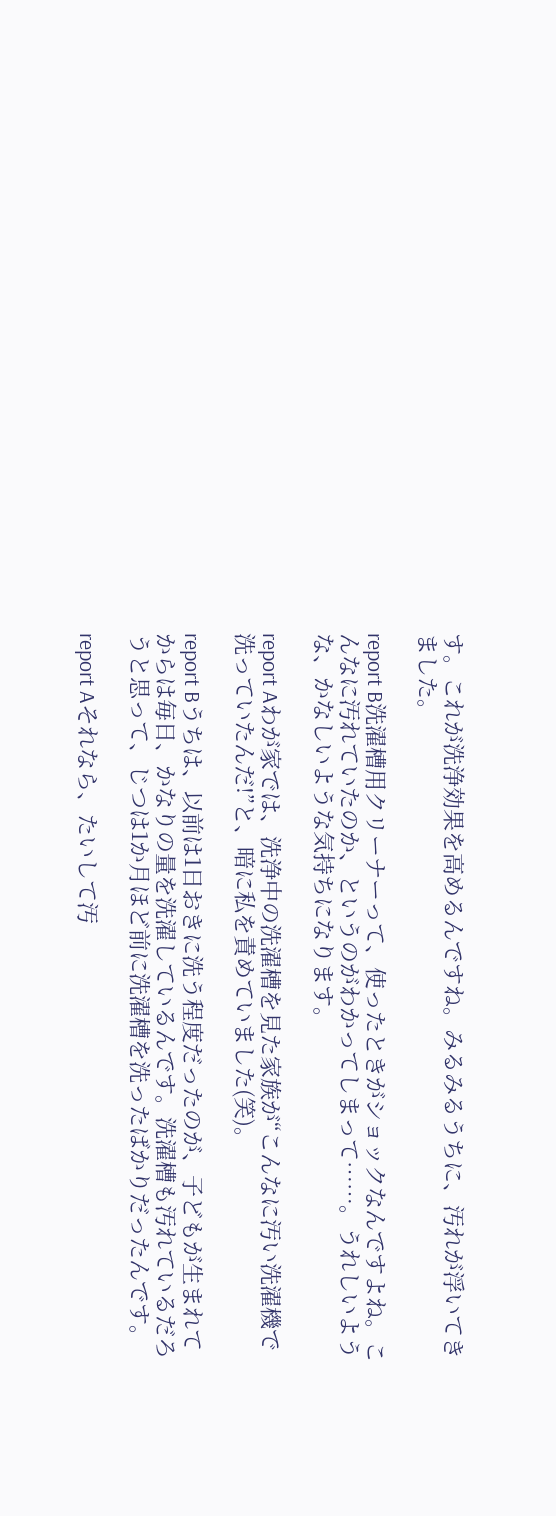す。これが洗浄効果を高めるんですね。みるみるうちに、汚れが浮いてきました。

report B洗濯槽用クリーナーって、使ったときがショックなんですよね。こんなに汚れていたのか、というのがわかってしまって……。うれしいような、かなしいような気持ちになります。

report Aわが家では、洗浄中の洗濯槽を見た家族が“こんなに汚い洗濯機で洗っていたんだ!”と、暗に私を責めていました(笑)。

report Bうちは、以前は1日おきに洗う程度だったのが、子どもが生まれてからは毎日、かなりの量を洗濯しているんです。洗濯槽も汚れているだろうと思って、じつは1か月ほど前に洗濯槽を洗ったばかりだったんです。

report Aそれなら、たいして汚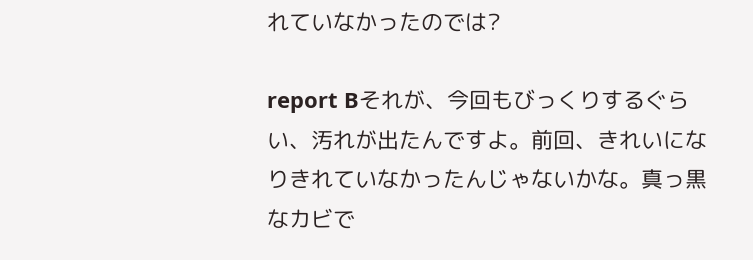れていなかったのでは?

report Bそれが、今回もびっくりするぐらい、汚れが出たんですよ。前回、きれいになりきれていなかったんじゃないかな。真っ黒なカビで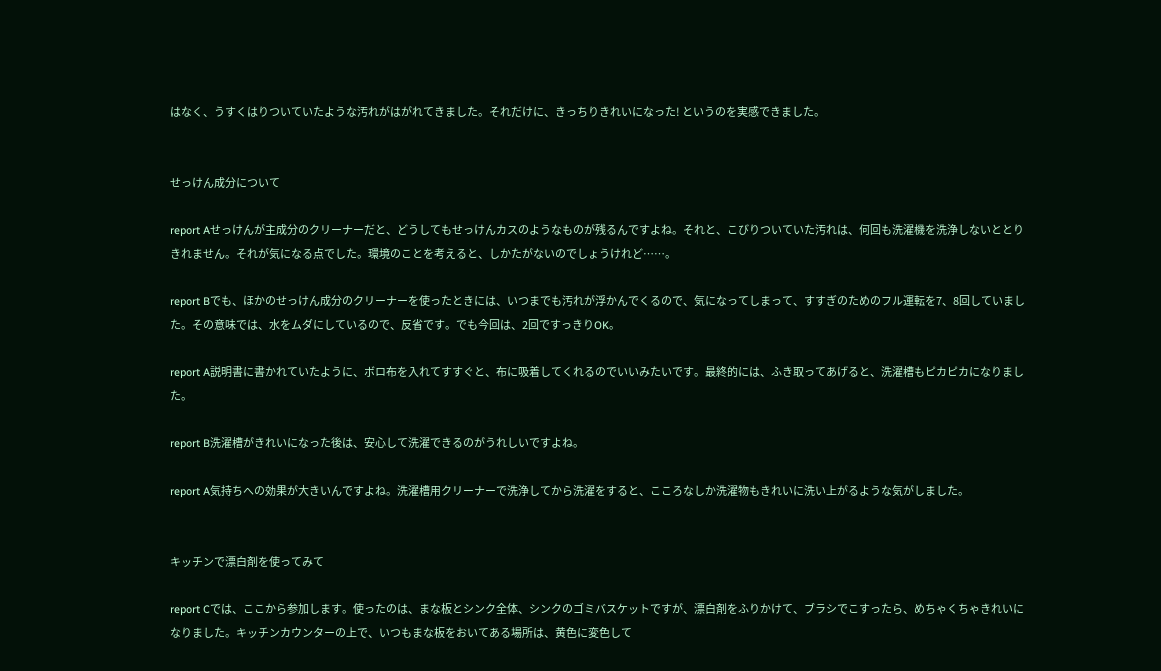はなく、うすくはりついていたような汚れがはがれてきました。それだけに、きっちりきれいになった! というのを実感できました。


せっけん成分について

report Aせっけんが主成分のクリーナーだと、どうしてもせっけんカスのようなものが残るんですよね。それと、こびりついていた汚れは、何回も洗濯機を洗浄しないととりきれません。それが気になる点でした。環境のことを考えると、しかたがないのでしょうけれど……。

report Bでも、ほかのせっけん成分のクリーナーを使ったときには、いつまでも汚れが浮かんでくるので、気になってしまって、すすぎのためのフル運転を7、8回していました。その意味では、水をムダにしているので、反省です。でも今回は、2回ですっきりOK。

report A説明書に書かれていたように、ボロ布を入れてすすぐと、布に吸着してくれるのでいいみたいです。最終的には、ふき取ってあげると、洗濯槽もピカピカになりました。

report B洗濯槽がきれいになった後は、安心して洗濯できるのがうれしいですよね。

report A気持ちへの効果が大きいんですよね。洗濯槽用クリーナーで洗浄してから洗濯をすると、こころなしか洗濯物もきれいに洗い上がるような気がしました。


キッチンで漂白剤を使ってみて

report Cでは、ここから参加します。使ったのは、まな板とシンク全体、シンクのゴミバスケットですが、漂白剤をふりかけて、ブラシでこすったら、めちゃくちゃきれいになりました。キッチンカウンターの上で、いつもまな板をおいてある場所は、黄色に変色して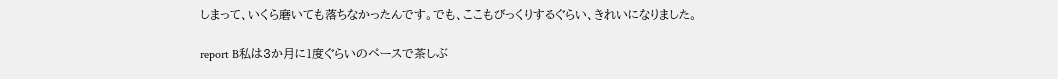しまって、いくら磨いても落ちなかったんです。でも、ここもびっくりするぐらい、きれいになりました。

report B私は3か月に1度ぐらいのペースで茶しぶ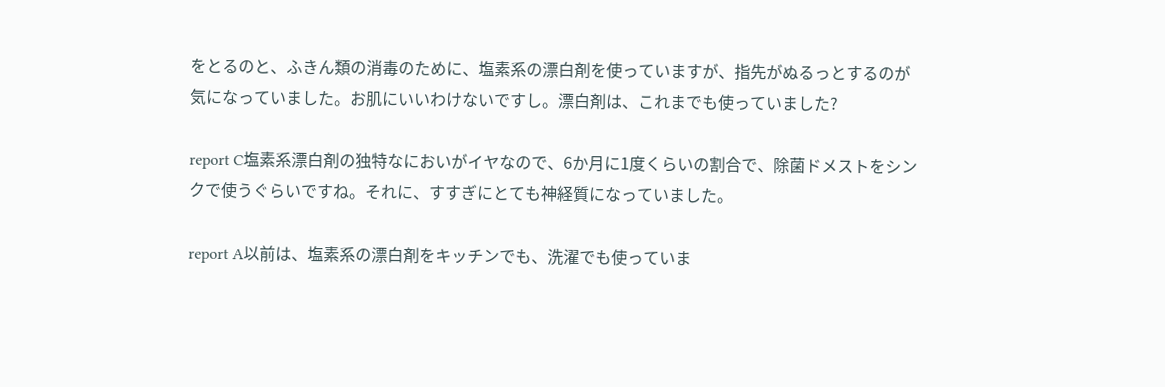をとるのと、ふきん類の消毒のために、塩素系の漂白剤を使っていますが、指先がぬるっとするのが気になっていました。お肌にいいわけないですし。漂白剤は、これまでも使っていました?

report C塩素系漂白剤の独特なにおいがイヤなので、6か月に1度くらいの割合で、除菌ドメストをシンクで使うぐらいですね。それに、すすぎにとても神経質になっていました。

report A以前は、塩素系の漂白剤をキッチンでも、洗濯でも使っていま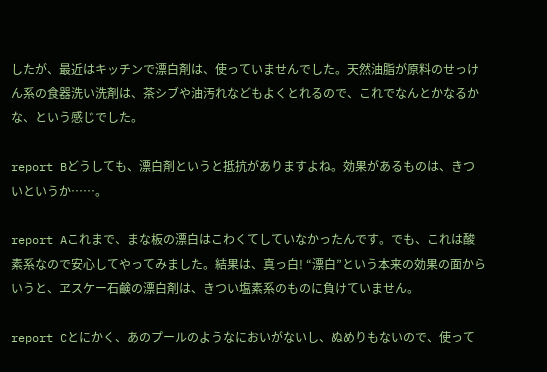したが、最近はキッチンで漂白剤は、使っていませんでした。天然油脂が原料のせっけん系の食器洗い洗剤は、茶シブや油汚れなどもよくとれるので、これでなんとかなるかな、という感じでした。

report Bどうしても、漂白剤というと抵抗がありますよね。効果があるものは、きついというか……。

report Aこれまで、まな板の漂白はこわくてしていなかったんです。でも、これは酸素系なので安心してやってみました。結果は、真っ白! “漂白”という本来の効果の面からいうと、ヱスケー石鹸の漂白剤は、きつい塩素系のものに負けていません。

report Cとにかく、あのプールのようなにおいがないし、ぬめりもないので、使って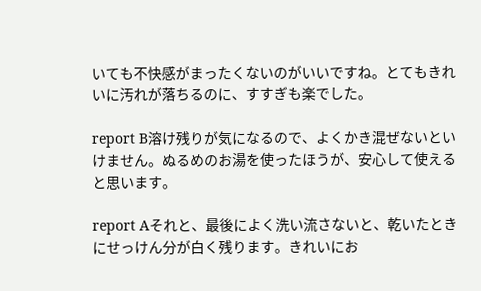いても不快感がまったくないのがいいですね。とてもきれいに汚れが落ちるのに、すすぎも楽でした。

report B溶け残りが気になるので、よくかき混ぜないといけません。ぬるめのお湯を使ったほうが、安心して使えると思います。

report Aそれと、最後によく洗い流さないと、乾いたときにせっけん分が白く残ります。きれいにお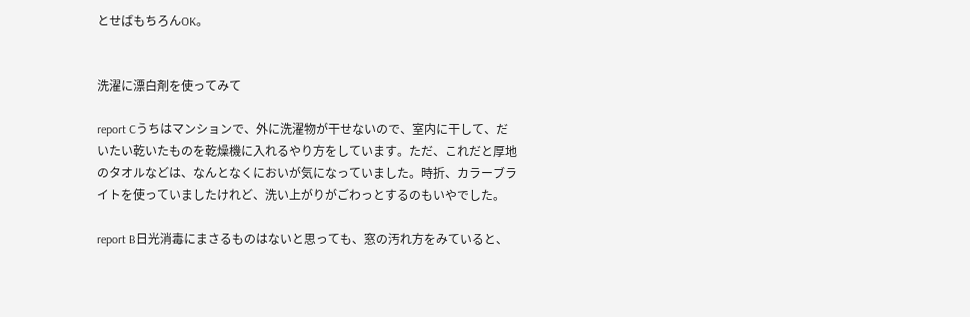とせばもちろんOK。


洗濯に漂白剤を使ってみて

report Cうちはマンションで、外に洗濯物が干せないので、室内に干して、だいたい乾いたものを乾燥機に入れるやり方をしています。ただ、これだと厚地のタオルなどは、なんとなくにおいが気になっていました。時折、カラーブライトを使っていましたけれど、洗い上がりがごわっとするのもいやでした。

report B日光消毒にまさるものはないと思っても、窓の汚れ方をみていると、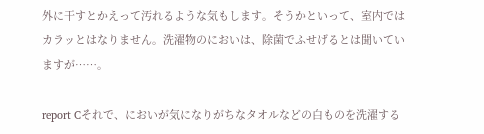外に干すとかえって汚れるような気もします。そうかといって、室内ではカラッとはなりません。洗濯物のにおいは、除菌でふせげるとは聞いていますが……。

report Cそれで、においが気になりがちなタオルなどの白ものを洗濯する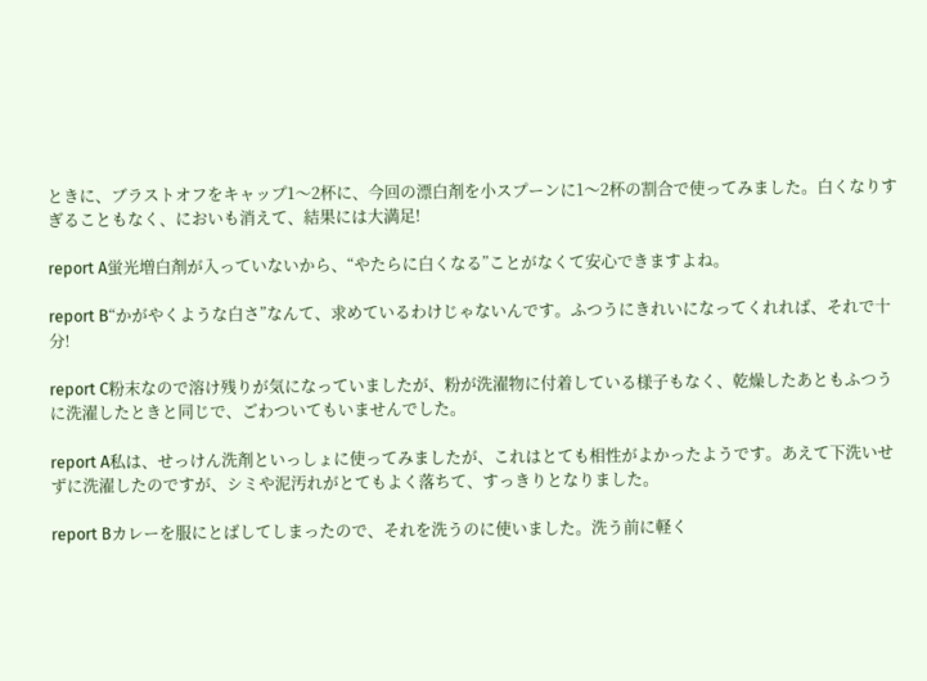ときに、ブラストオフをキャップ1〜2杯に、今回の漂白剤を小スプーンに1〜2杯の割合で使ってみました。白くなりすぎることもなく、においも消えて、結果には大満足!

report A蛍光増白剤が入っていないから、“やたらに白くなる”ことがなくて安心できますよね。

report B“かがやくような白さ”なんて、求めているわけじゃないんです。ふつうにきれいになってくれれば、それで十分!

report C粉末なので溶け残りが気になっていましたが、粉が洗濯物に付着している様子もなく、乾燥したあともふつうに洗濯したときと同じで、ごわついてもいませんでした。

report A私は、せっけん洗剤といっしょに使ってみましたが、これはとても相性がよかったようです。あえて下洗いせずに洗濯したのですが、シミや泥汚れがとてもよく落ちて、すっきりとなりました。

report Bカレーを服にとばしてしまったので、それを洗うのに使いました。洗う前に軽く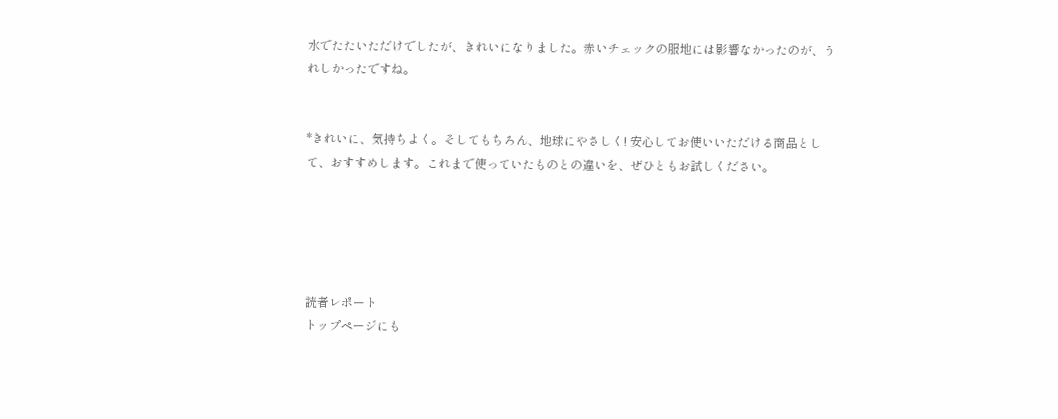水でたたいただけでしたが、きれいになりました。赤いチェックの服地には影響なかったのが、うれしかったですね。


*きれいに、気持ちよく。そしてもちろん、地球にやさしく! 安心してお使いいただける商品として、おすすめします。これまで使っていたものとの違いを、ぜひともお試しください。





読者レポート
トップページにも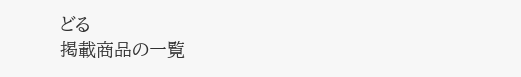どる
掲載商品の一覧